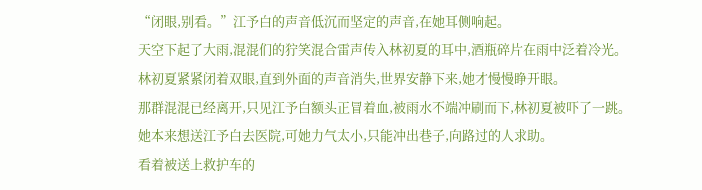“闭眼,别看。”江予白的声音低沉而坚定的声音,在她耳侧响起。
天空下起了大雨,混混们的狞笑混合雷声传入林初夏的耳中,酒瓶碎片在雨中泛着冷光。
林初夏紧紧闭着双眼,直到外面的声音消失,世界安静下来,她才慢慢睁开眼。
那群混混已经离开,只见江予白额头正冒着血,被雨水不端冲刷而下,林初夏被吓了一跳。
她本来想送江予白去医院,可她力气太小,只能冲出巷子,向路过的人求助。
看着被送上救护车的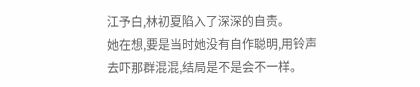江予白,林初夏陷入了深深的自责。
她在想,要是当时她没有自作聪明,用铃声去吓那群混混,结局是不是会不一样。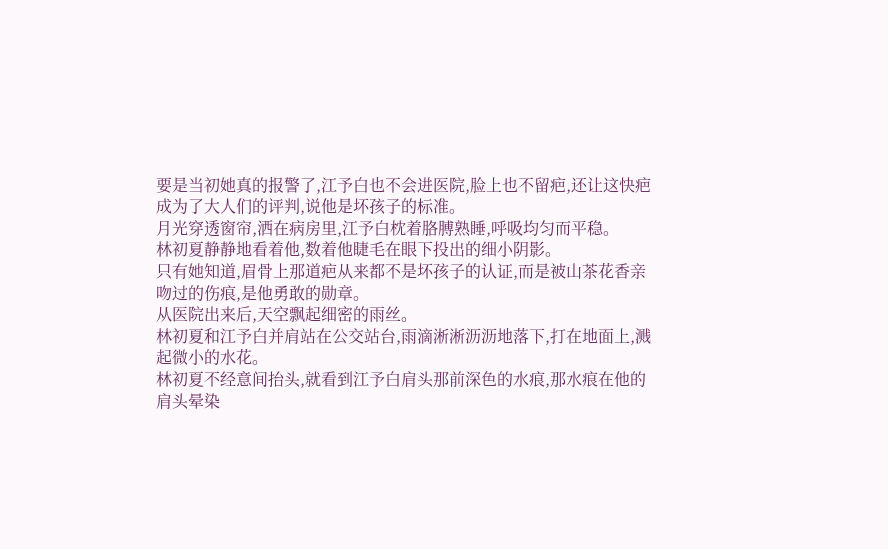要是当初她真的报警了,江予白也不会进医院,脸上也不留疤,还让这快疤成为了大人们的评判,说他是坏孩子的标准。
月光穿透窗帘,洒在病房里,江予白枕着胳膊熟睡,呼吸均匀而平稳。
林初夏静静地看着他,数着他睫毛在眼下投出的细小阴影。
只有她知道,眉骨上那道疤从来都不是坏孩子的认证,而是被山茶花香亲吻过的伤痕,是他勇敢的勋章。
从医院出来后,天空飘起细密的雨丝。
林初夏和江予白并肩站在公交站台,雨滴淅淅沥沥地落下,打在地面上,溅起微小的水花。
林初夏不经意间抬头,就看到江予白肩头那前深色的水痕,那水痕在他的肩头晕染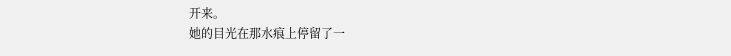开来。
她的目光在那水痕上停留了一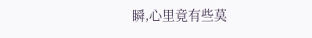瞬,心里竟有些莫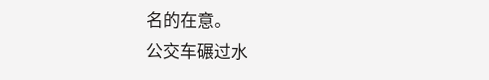名的在意。
公交车碾过水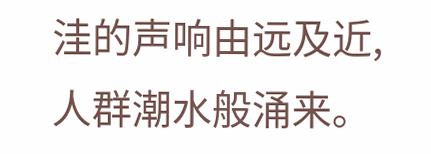洼的声响由远及近,人群潮水般涌来。